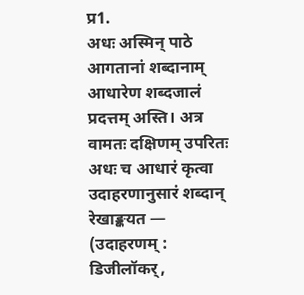प्र1.
अधः अस्मिन् पाठे आगतानां शब्दानाम् आधारेण शब्दजालं प्रदत्तम् अस्ति। अत्र वामतः दक्षिणम् उपरितः अधः च आधारं कृत्वा उदाहरणानुसारं शब्दान् रेखाङ्कयत — (उदाहरणम् : डिजीलॉकर्,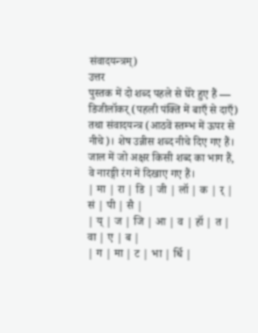संवादयन्त्रम्)
उत्तर
पुस्तक में दो शब्द पहले से घेरे हुए हैं — डिजीलॉकर् (पहली पंक्ति में बाएँ से दाएँ) तथा संवादयन्त्र (आठवें स्तम्भ में ऊपर से नीचे)। शेष उन्नीस शब्द नीचे दिए गए हैं। जाल में जो अक्षर किसी शब्द का भाग हैं, वे नारङ्गी रंग में दिखाए गए हैं।
| मा | रा | डि | जी | लॉ | क | र् | सं | पी | सै |
| य् | ज | जि | आ | व | हॉ | त | वा | ए | ब |
| ग | मा | ट | भा | र्धि |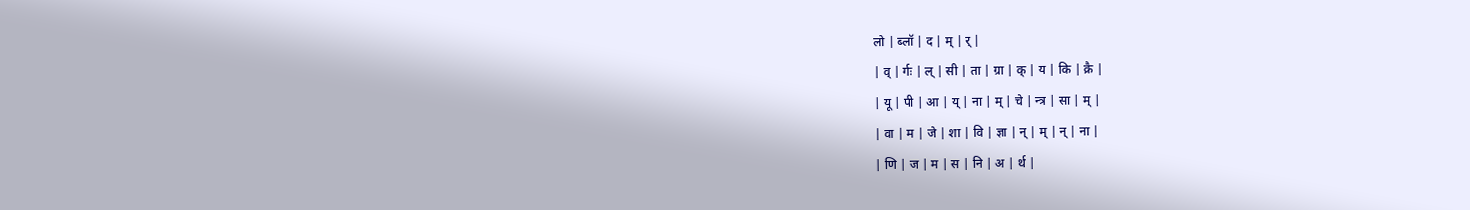लो | ब्लॉ | द | म् | र् |
| व् | र्गः | ल् | सी | ता | ग्रा | क् | य | कि | क्रै |
| यू | पी | आ | य् | ना | म् | चे | न्त्र | सा | म् |
| वा | म | जे | शा | वि | ज्ञा | न् | म् | न् | ना |
| णि | ज | म | स | नि | अ | र्थ |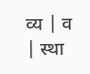व्य | व | स्था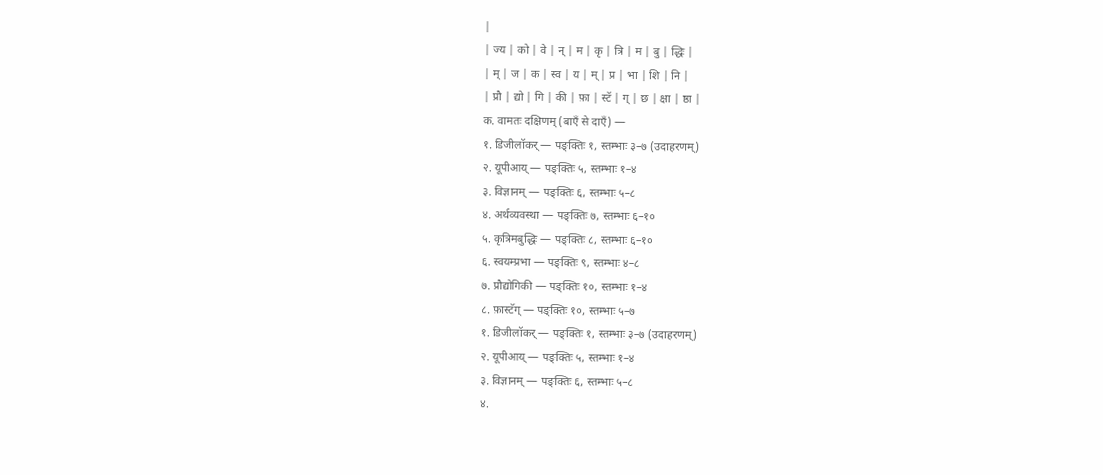|
| ज्य | को | वे | न् | म | कृ | त्रि | म | बु | द्धिः |
| म् | ज | क | स्व | य | म् | प्र | भा | शि | नि |
| प्रौ | द्यो | गि | की | फ़ा | स्टॅ | ग् | छ | क्षा | ष्ठा |
क. वामतः दक्षिणम् (बाएँ से दाएँ) —
१. डिजीलॉकर् — पङ्क्तिः १, स्तम्भाः ३–७ (उदाहरणम्)
२. यूपीआय् — पङ्क्तिः ५, स्तम्भाः १–४
३. विज्ञानम् — पङ्क्तिः ६, स्तम्भाः ५–८
४. अर्थव्यवस्था — पङ्क्तिः ७, स्तम्भाः ६–१०
५. कृत्रिमबुद्धिः — पङ्क्तिः ८, स्तम्भाः ६–१०
६. स्वयम्प्रभा — पङ्क्तिः ९, स्तम्भाः ४–८
७. प्रौद्योगिकी — पङ्क्तिः १०, स्तम्भाः १–४
८. फ़ास्टॅग् — पङ्क्तिः १०, स्तम्भाः ५–७
१. डिजीलॉकर् — पङ्क्तिः १, स्तम्भाः ३–७ (उदाहरणम्)
२. यूपीआय् — पङ्क्तिः ५, स्तम्भाः १–४
३. विज्ञानम् — पङ्क्तिः ६, स्तम्भाः ५–८
४.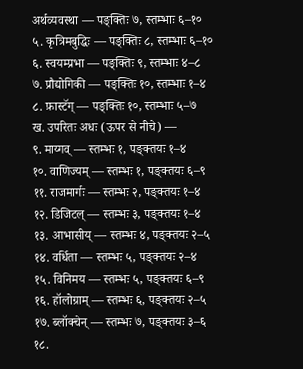अर्थव्यवस्था — पङ्क्तिः ७, स्तम्भाः ६–१०
५. कृत्रिमबुद्धिः — पङ्क्तिः ८, स्तम्भाः ६–१०
६. स्वयम्प्रभा — पङ्क्तिः ९, स्तम्भाः ४–८
७. प्रौद्योगिकी — पङ्क्तिः १०, स्तम्भाः १–४
८. फ़ास्टॅग् — पङ्क्तिः १०, स्तम्भाः ५–७
ख. उपरितः अधः (ऊपर से नीचे) —
९. माय्गव् — स्तम्भः १, पङ्क्तयः १–४
१०. वाणिज्यम् — स्तम्भः १, पङ्क्तयः ६–९
११. राजमार्गः — स्तम्भः २, पङ्क्तयः १–४
१२. डिजिटल् — स्तम्भः ३, पङ्क्तयः १–४
१३. आभासीय् — स्तम्भः ४, पङ्क्तयः २–५
१४. वर्धिता — स्तम्भः ५, पङ्क्तयः २–४
१५. विनिमय — स्तम्भः ५, पङ्क्तयः ६–९
१६. हॉलोग्राम् — स्तम्भः ६, पङ्क्तयः २–५
१७. ब्लॉक्चेन् — स्तम्भः ७, पङ्क्तयः ३–६
१८.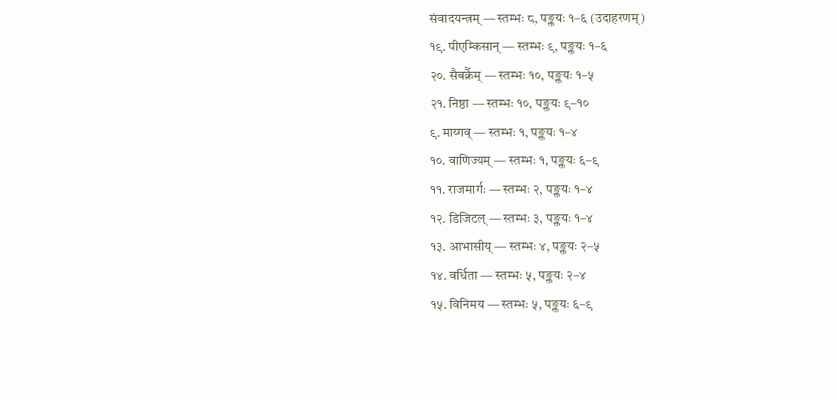संवादयन्त्रम् — स्तम्भः ८, पङ्क्तयः १–६ (उदाहरणम्)
१९. पीएम्किसान् — स्तम्भः ९, पङ्क्तयः १–६
२०. सैबर्क्रैम् — स्तम्भः १०, पङ्क्तयः १–५
२१. निष्ठा — स्तम्भः १०, पङ्क्तयः ९–१०
९. माय्गव् — स्तम्भः १, पङ्क्तयः १–४
१०. वाणिज्यम् — स्तम्भः १, पङ्क्तयः ६–९
११. राजमार्गः — स्तम्भः २, पङ्क्तयः १–४
१२. डिजिटल् — स्तम्भः ३, पङ्क्तयः १–४
१३. आभासीय् — स्तम्भः ४, पङ्क्तयः २–५
१४. वर्धिता — स्तम्भः ५, पङ्क्तयः २–४
१५. विनिमय — स्तम्भः ५, पङ्क्तयः ६–९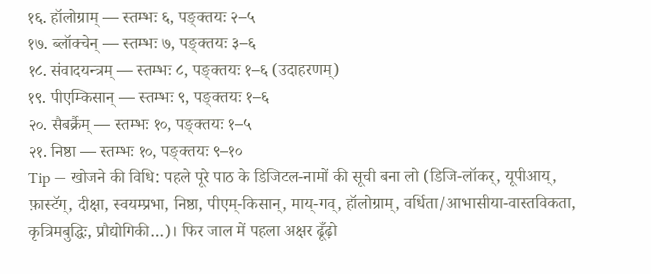१६. हॉलोग्राम् — स्तम्भः ६, पङ्क्तयः २–५
१७. ब्लॉक्चेन् — स्तम्भः ७, पङ्क्तयः ३–६
१८. संवादयन्त्रम् — स्तम्भः ८, पङ्क्तयः १–६ (उदाहरणम्)
१९. पीएम्किसान् — स्तम्भः ९, पङ्क्तयः १–६
२०. सैबर्क्रैम् — स्तम्भः १०, पङ्क्तयः १–५
२१. निष्ठा — स्तम्भः १०, पङ्क्तयः ९–१०
Tip — खोजने की विधि: पहले पूरे पाठ के डिजिटल-नामों की सूची बना लो (डिजि-लॉकर्, यूपीआय्, फ़ास्टॅग्, दीक्षा, स्वयम्प्रभा, निष्ठा, पीएम्-किसान्, माय्-गव्, हॉलोग्राम्, वर्धिता/आभासीया-वास्तविकता, कृत्रिमबुद्धिः, प्रौद्योगिकी…)। फिर जाल में पहला अक्षर ढूँढ़ो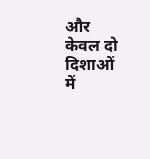और केवल दो दिशाओं में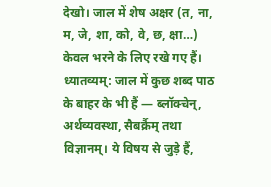देखो। जाल में शेष अक्षर (त, ना, म, जे, शा, को, वे, छ, क्षा…) केवल भरने के लिए रखे गए हैं।
ध्यातव्यम्: जाल में कुछ शब्द पाठ के बाहर के भी हैं — ब्लॉक्चेन्, अर्थव्यवस्था, सैबर्क्रैम् तथा विज्ञानम्। ये विषय से जुड़े हैं,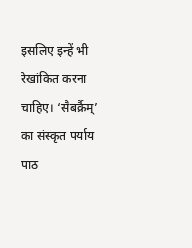इसलिए इन्हें भी रेखांकित करना चाहिए। ‘सैबर्क्रैम्’ का संस्कृत पर्याय पाठ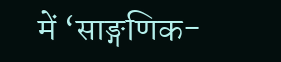में ‘साङ्गणिक-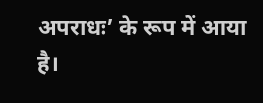अपराधः’ के रूप में आया है।